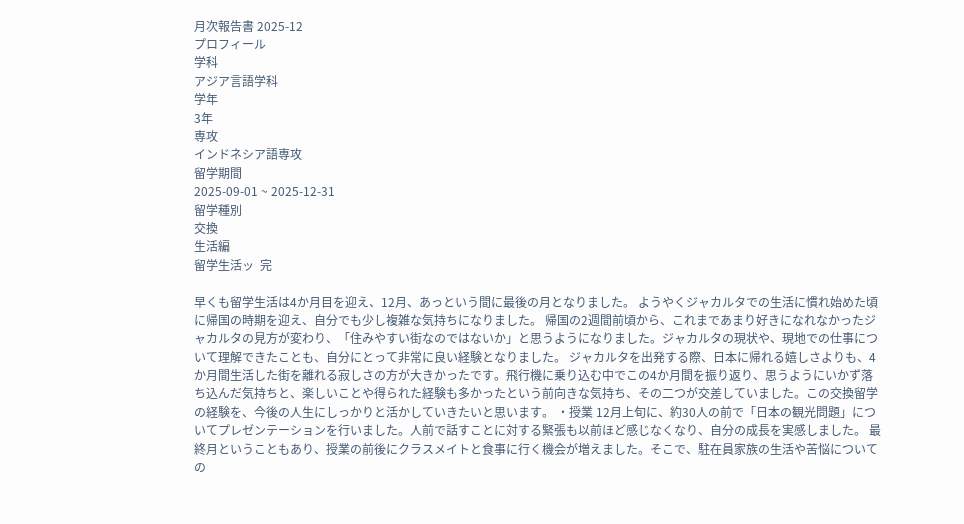月次報告書 2025-12
プロフィール
学科
アジア言語学科
学年
3年
専攻
インドネシア語専攻
留学期間
2025-09-01 ~ 2025-12-31
留学種別
交換
生活編
留学生活ッ  完

早くも留学生活は4か月目を迎え、12月、あっという間に最後の月となりました。 ようやくジャカルタでの生活に慣れ始めた頃に帰国の時期を迎え、自分でも少し複雑な気持ちになりました。 帰国の2週間前頃から、これまであまり好きになれなかったジャカルタの見方が変わり、「住みやすい街なのではないか」と思うようになりました。ジャカルタの現状や、現地での仕事について理解できたことも、自分にとって非常に良い経験となりました。 ジャカルタを出発する際、日本に帰れる嬉しさよりも、4か月間生活した街を離れる寂しさの方が大きかったです。飛行機に乗り込む中でこの4か月間を振り返り、思うようにいかず落ち込んだ気持ちと、楽しいことや得られた経験も多かったという前向きな気持ち、その二つが交差していました。この交換留学の経験を、今後の人生にしっかりと活かしていきたいと思います。 ・授業 12月上旬に、約30人の前で「日本の観光問題」についてプレゼンテーションを行いました。人前で話すことに対する緊張も以前ほど感じなくなり、自分の成長を実感しました。 最終月ということもあり、授業の前後にクラスメイトと食事に行く機会が増えました。そこで、駐在員家族の生活や苦悩についての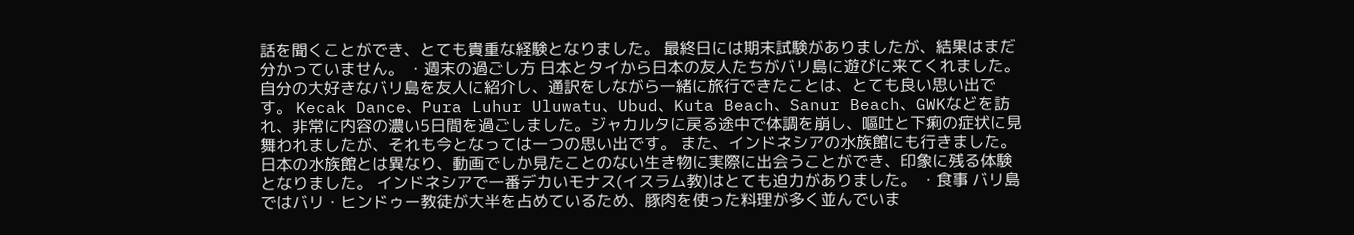話を聞くことができ、とても貴重な経験となりました。 最終日には期末試験がありましたが、結果はまだ分かっていません。 ・週末の過ごし方 日本とタイから日本の友人たちがバリ島に遊びに来てくれました。自分の大好きなバリ島を友人に紹介し、通訳をしながら一緒に旅行できたことは、とても良い思い出です。 Kecak Dance、Pura Luhur Uluwatu、Ubud、Kuta Beach、Sanur Beach、GWKなどを訪れ、非常に内容の濃い5日間を過ごしました。ジャカルタに戻る途中で体調を崩し、嘔吐と下痢の症状に見舞われましたが、それも今となっては一つの思い出です。 また、インドネシアの水族館にも行きました。日本の水族館とは異なり、動画でしか見たことのない生き物に実際に出会うことができ、印象に残る体験となりました。 インドネシアで一番デカいモナス(イスラム教)はとても迫力がありました。 ・食事 バリ島ではバリ・ヒンドゥー教徒が大半を占めているため、豚肉を使った料理が多く並んでいま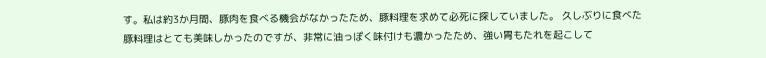す。私は約3か月間、豚肉を食べる機会がなかったため、豚料理を求めて必死に探していました。 久しぶりに食べた豚料理はとても美味しかったのですが、非常に油っぽく味付けも濃かったため、強い胃もたれを起こして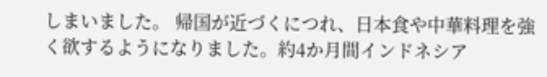しまいました。 帰国が近づくにつれ、日本食や中華料理を強く欲するようになりました。約4か月間インドネシア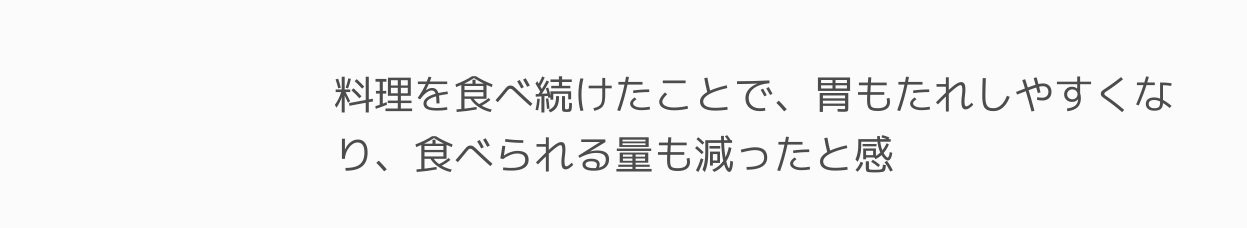料理を食べ続けたことで、胃もたれしやすくなり、食べられる量も減ったと感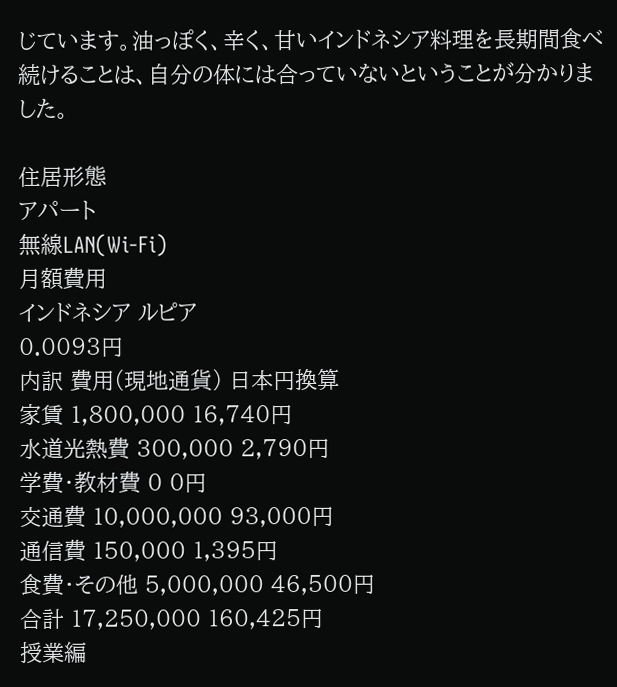じています。油っぽく、辛く、甘いインドネシア料理を長期間食べ続けることは、自分の体には合っていないということが分かりました。

住居形態
アパート
無線LAN(Wi-Fi)
月額費用
インドネシア ルピア
0.0093円
内訳 費用(現地通貨) 日本円換算
家賃 1,800,000 16,740円
水道光熱費 300,000 2,790円
学費・教材費 0 0円
交通費 10,000,000 93,000円
通信費 150,000 1,395円
食費・その他 5,000,000 46,500円
合計 17,250,000 160,425円
授業編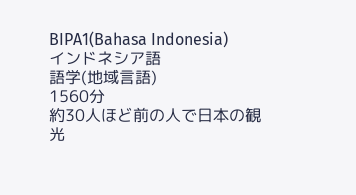BIPA1(Bahasa Indonesia)
インドネシア語
語学(地域言語)
1560分
約30人ほど前の人で日本の観光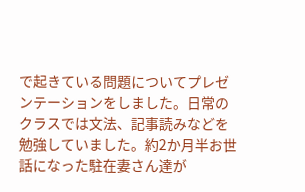で起きている問題についてプレゼンテーションをしました。日常のクラスでは文法、記事読みなどを勉強していました。約2か月半お世話になった駐在妻さん達が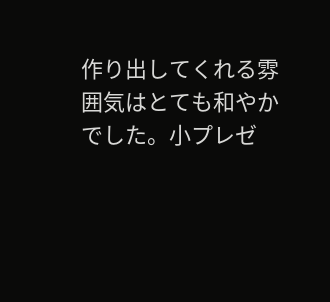作り出してくれる雰囲気はとても和やかでした。小プレゼ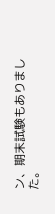ン、期末試験もありました。